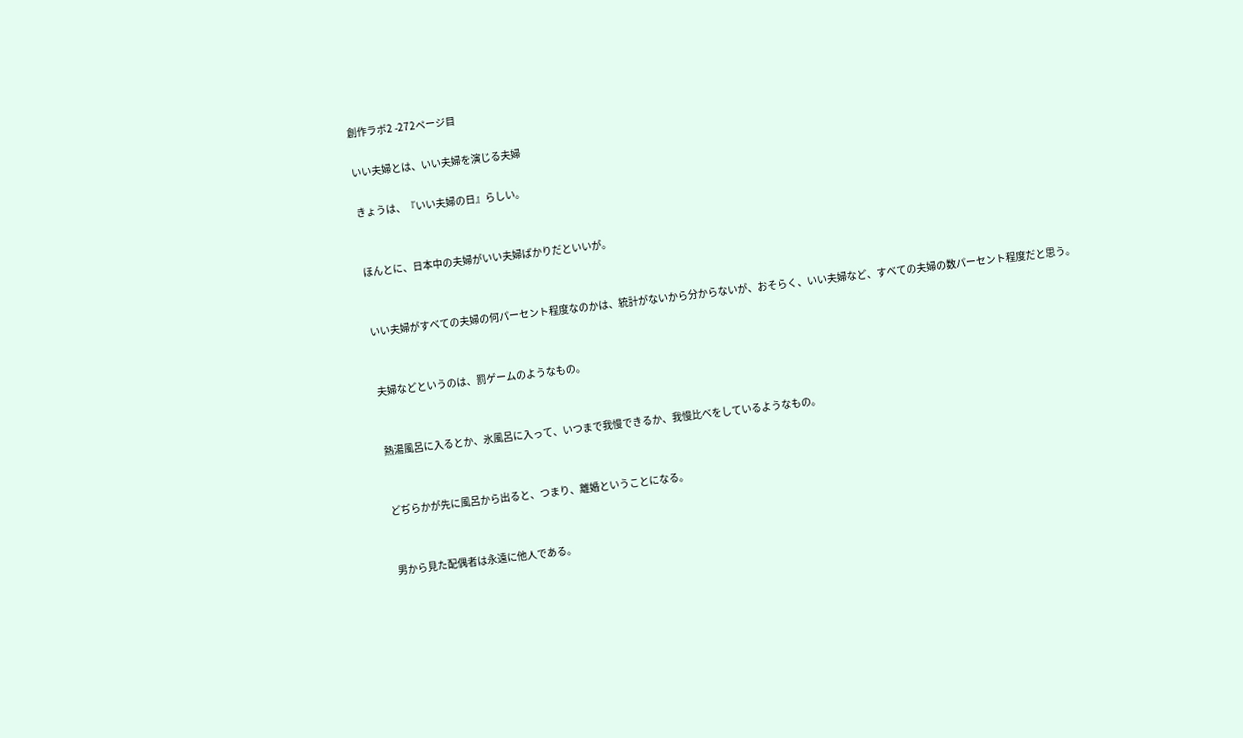創作ラボ2 -272ページ目

いい夫婦とは、いい夫婦を演じる夫婦

きょうは、『いい夫婦の日』らしい。


ほんとに、日本中の夫婦がいい夫婦ばかりだといいが。


いい夫婦がすべての夫婦の何パーセント程度なのかは、統計がないから分からないが、おそらく、いい夫婦など、すべての夫婦の数パーセント程度だと思う。


夫婦などというのは、罰ゲームのようなもの。


熱湯風呂に入るとか、氷風呂に入って、いつまで我慢できるか、我慢比べをしているようなもの。


どぢらかが先に風呂から出ると、つまり、離婚ということになる。


男から見た配偶者は永遠に他人である。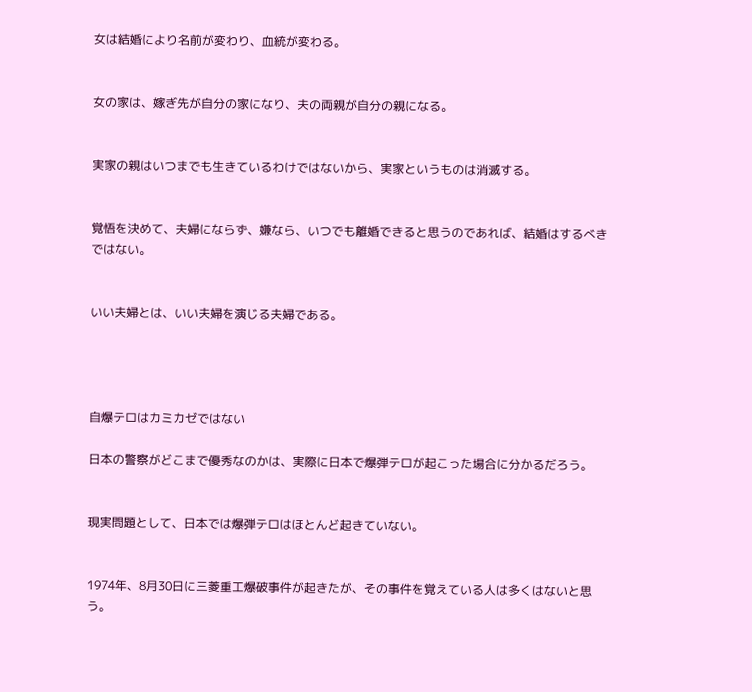女は結婚により名前が変わり、血統が変わる。


女の家は、嫁ぎ先が自分の家になり、夫の両親が自分の親になる。


実家の親はいつまでも生きているわけではないから、実家というものは消滅する。


覚悟を決めて、夫婦にならず、嫌なら、いつでも離婚できると思うのであれば、結婚はするべきではない。


いい夫婦とは、いい夫婦を演じる夫婦である。




自爆テロはカミカゼではない

日本の警察がどこまで優秀なのかは、実際に日本で爆弾テロが起こった場合に分かるだろう。


現実問題として、日本では爆弾テロはほとんど起きていない。


1974年、8月30日に三菱重工爆破事件が起きたが、その事件を覚えている人は多くはないと思う。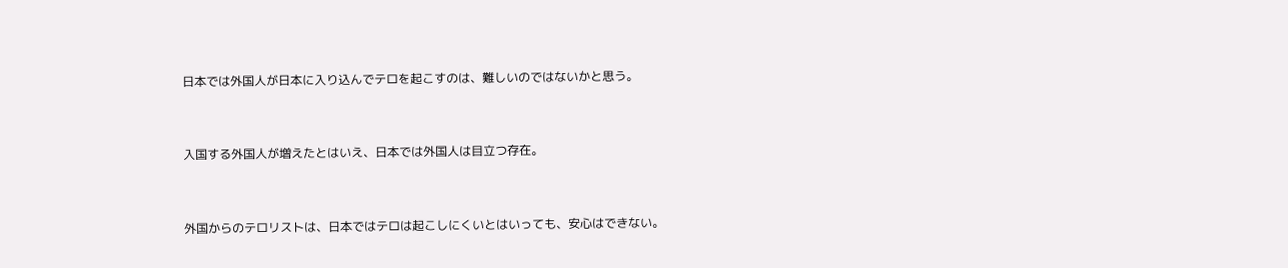日本では外国人が日本に入り込んでテロを起こすのは、難しいのではないかと思う。


入国する外国人が増えたとはいえ、日本では外国人は目立つ存在。


外国からのテロリストは、日本ではテロは起こしにくいとはいっても、安心はできない。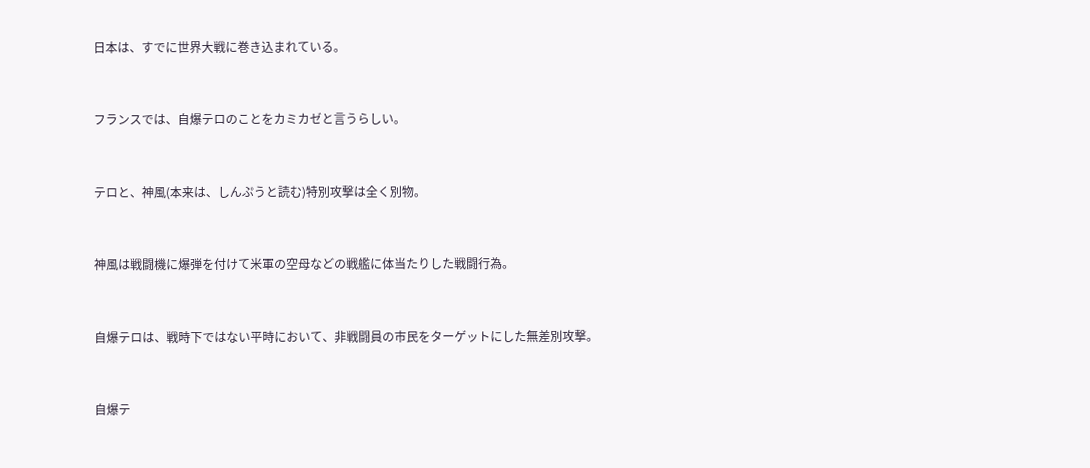日本は、すでに世界大戦に巻き込まれている。


フランスでは、自爆テロのことをカミカゼと言うらしい。


テロと、神風(本来は、しんぷうと読む)特別攻撃は全く別物。


神風は戦闘機に爆弾を付けて米軍の空母などの戦艦に体当たりした戦闘行為。


自爆テロは、戦時下ではない平時において、非戦闘員の市民をターゲットにした無差別攻撃。


自爆テ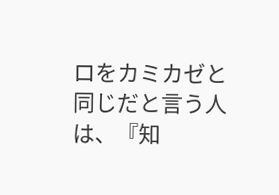ロをカミカゼと同じだと言う人は、『知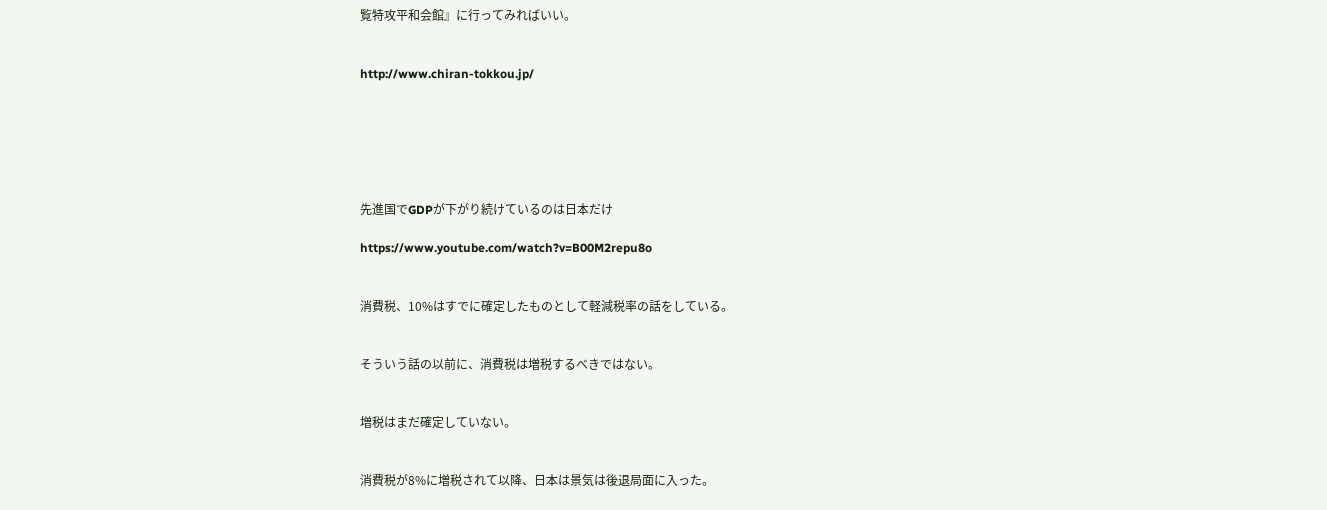覧特攻平和会館』に行ってみればいい。


http://www.chiran-tokkou.jp/






先進国でGDPが下がり続けているのは日本だけ

https://www.youtube.com/watch?v=B00M2repu8o


消費税、10%はすでに確定したものとして軽減税率の話をしている。


そういう話の以前に、消費税は増税するべきではない。


増税はまだ確定していない。


消費税が8%に増税されて以降、日本は景気は後退局面に入った。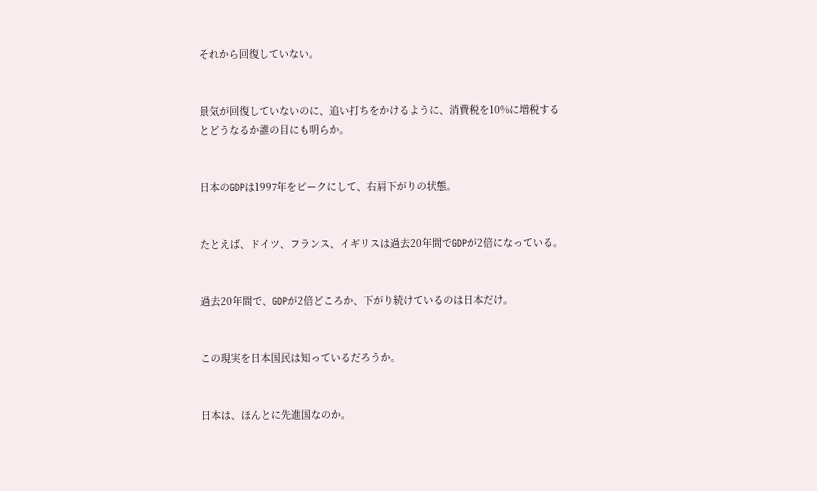それから回復していない。


景気が回復していないのに、追い打ちをかけるように、消費税を10%に増税するとどうなるか誰の目にも明らか。


日本のGDPは1997年をピークにして、右肩下がりの状態。


たとえば、ドイツ、フランス、イギリスは過去20年間でGDPが2倍になっている。


過去20年間で、GDPが2倍どころか、下がり続けているのは日本だけ。


この現実を日本国民は知っているだろうか。


日本は、ほんとに先進国なのか。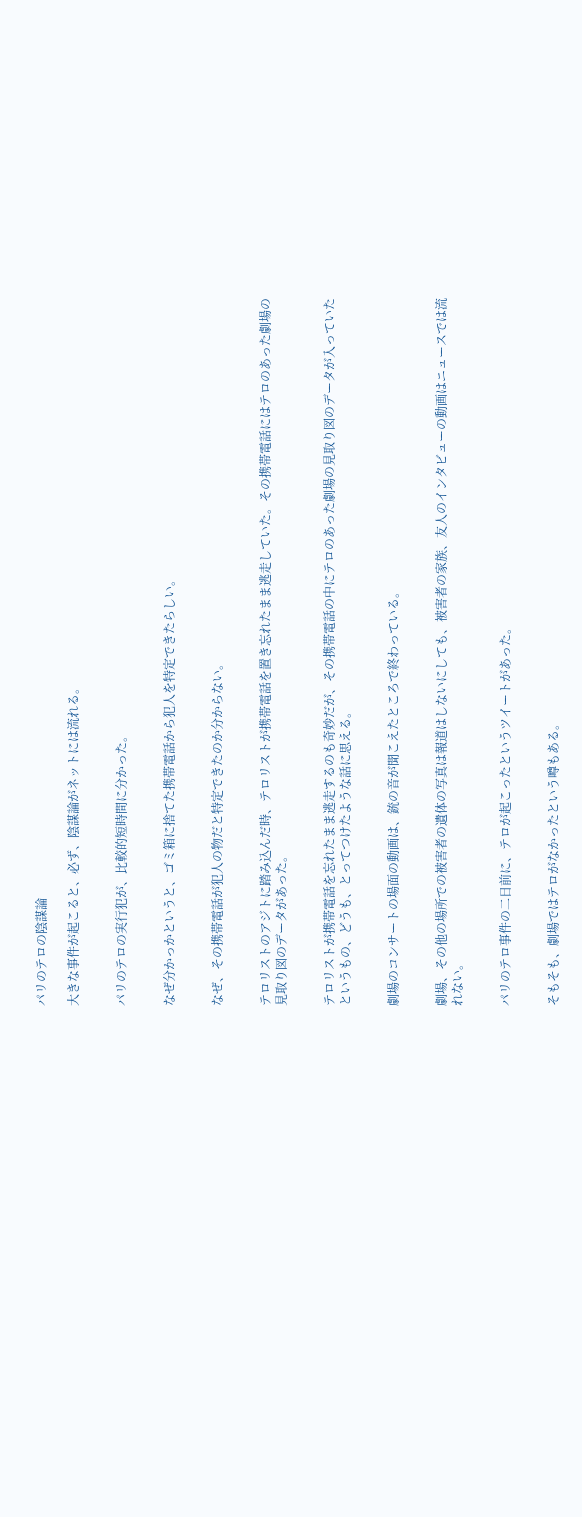パリのテロの陰謀論

大きな事件が起こると、必ず、陰謀論がネットには流れる。


パリのテロの実行犯が、比較的短時間に分かった。


なぜ分かっかというと、ゴミ箱に捨てた携帯電話から犯人を特定できたらしい。


なぜ、その携帯電話が犯人の物だと特定できたのか分からない。


テロリストのアジトに踏み込んだ時、テロリストが携帯電話を置き忘れたまま逃走していた。その携帯電話にはテロのあった劇場の見取り図のデータがあった。


テロリストが携帯電話を忘れたまま逃走するのも奇妙だが、その携帯電話の中にテロのあった劇場の見取り図のデータが入っていたというもの、どうも、とってつけたような話に思える。


劇場のコンサートの場面の動画は、銃の音が聞こえたところで終わっている。


劇場、その他の場所での被害者の遺体の写真は報道はしないにしても、被害者の家族、友人のインタビューの動画はニュースでは流れない。


パリのテロ事件の二日前に、テロが起こったというツイートがあった。


そもそも、劇場ではテロがなかったという噂もある。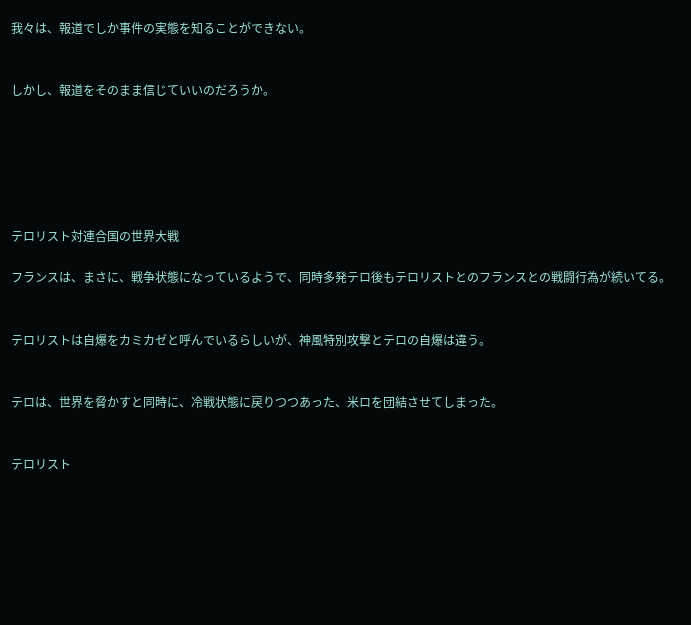我々は、報道でしか事件の実態を知ることができない。


しかし、報道をそのまま信じていいのだろうか。






テロリスト対連合国の世界大戦

フランスは、まさに、戦争状態になっているようで、同時多発テロ後もテロリストとのフランスとの戦闘行為が続いてる。


テロリストは自爆をカミカゼと呼んでいるらしいが、神風特別攻撃とテロの自爆は違う。


テロは、世界を脅かすと同時に、冷戦状態に戻りつつあった、米ロを団結させてしまった。


テロリスト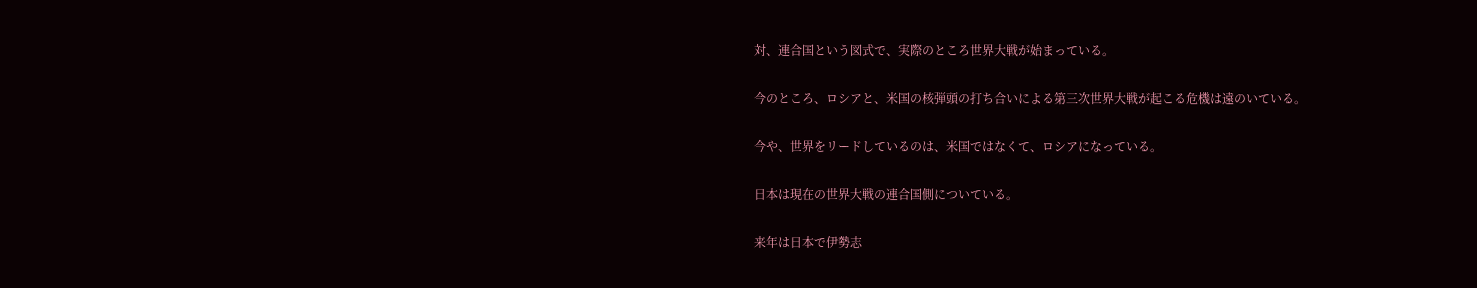対、連合国という図式で、実際のところ世界大戦が始まっている。


今のところ、ロシアと、米国の核弾頭の打ち合いによる第三次世界大戦が起こる危機は遠のいている。


今や、世界をリードしているのは、米国ではなくて、ロシアになっている。


日本は現在の世界大戦の連合国側についている。


来年は日本で伊勢志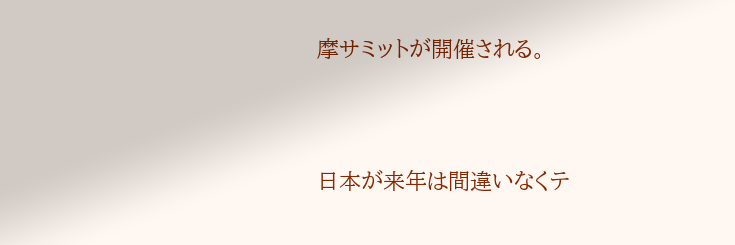摩サミットが開催される。


日本が来年は間違いなくテ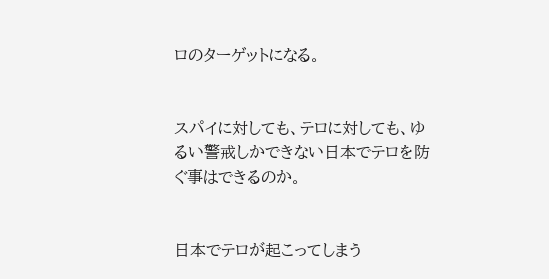ロのターゲットになる。


スパイに対しても、テロに対しても、ゆるい警戒しかできない日本でテロを防ぐ事はできるのか。


日本でテロが起こってしまう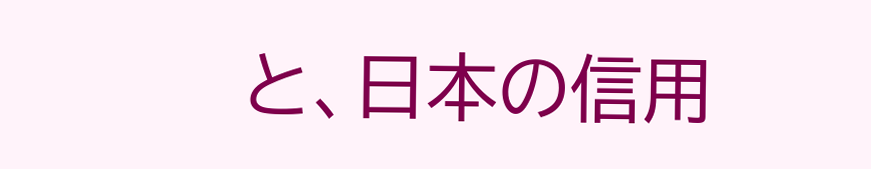と、日本の信用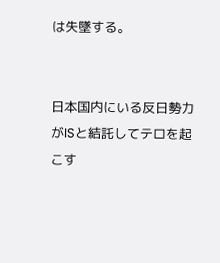は失墜する。


日本国内にいる反日勢力がISと結託してテロを起こす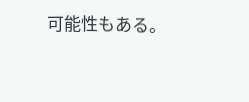可能性もある。